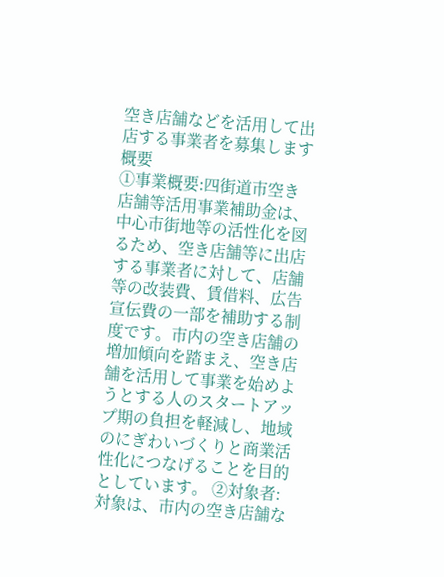空き店舗などを活用して出店する事業者を募集します
概要
①事業概要:四街道市空き店舗等活用事業補助金は、中心市街地等の活性化を図るため、空き店舗等に出店する事業者に対して、店舗等の改装費、賃借料、広告宣伝費の一部を補助する制度です。市内の空き店舗の増加傾向を踏まえ、空き店舗を活用して事業を始めようとする人のスタートアップ期の負担を軽減し、地域のにぎわいづくりと商業活性化につなげることを目的としています。 ②対象者:対象は、市内の空き店舗な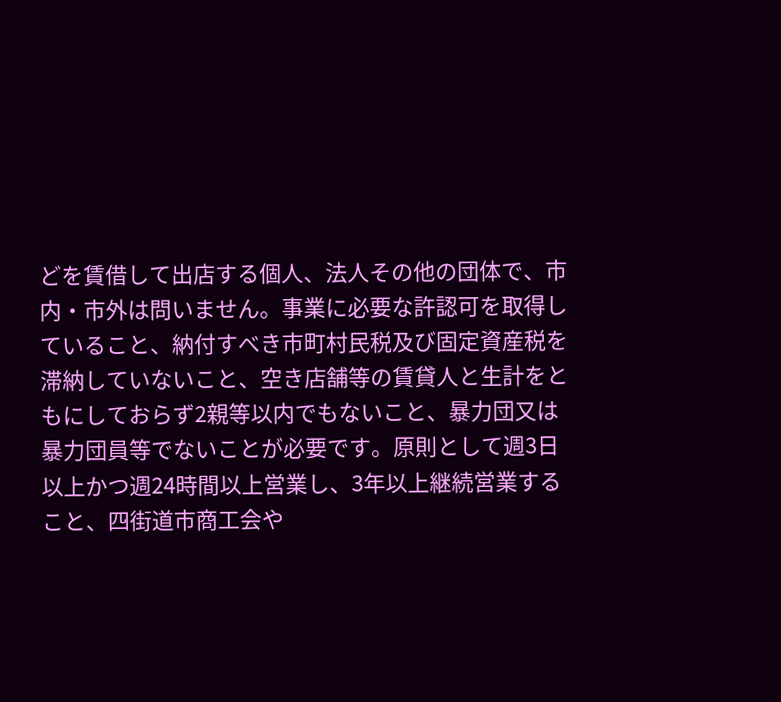どを賃借して出店する個人、法人その他の団体で、市内・市外は問いません。事業に必要な許認可を取得していること、納付すべき市町村民税及び固定資産税を滞納していないこと、空き店舗等の賃貸人と生計をともにしておらず2親等以内でもないこと、暴力団又は暴力団員等でないことが必要です。原則として週3日以上かつ週24時間以上営業し、3年以上継続営業すること、四街道市商工会や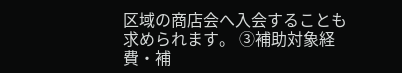区域の商店会へ入会することも求められます。 ③補助対象経費・補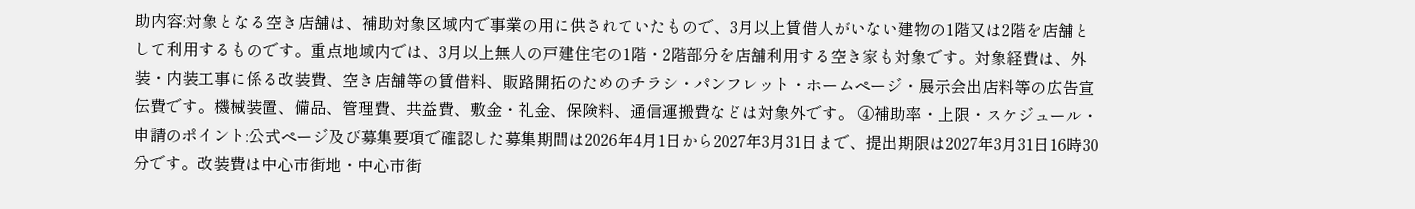助内容:対象となる空き店舗は、補助対象区域内で事業の用に供されていたもので、3月以上賃借人がいない建物の1階又は2階を店舗として利用するものです。重点地域内では、3月以上無人の戸建住宅の1階・2階部分を店舗利用する空き家も対象です。対象経費は、外装・内装工事に係る改装費、空き店舗等の賃借料、販路開拓のためのチラシ・パンフレット・ホームページ・展示会出店料等の広告宣伝費です。機械装置、備品、管理費、共益費、敷金・礼金、保険料、通信運搬費などは対象外です。 ④補助率・上限・スケジュール・申請のポイント:公式ページ及び募集要項で確認した募集期間は2026年4月1日から2027年3月31日まで、提出期限は2027年3月31日16時30分です。改装費は中心市街地・中心市街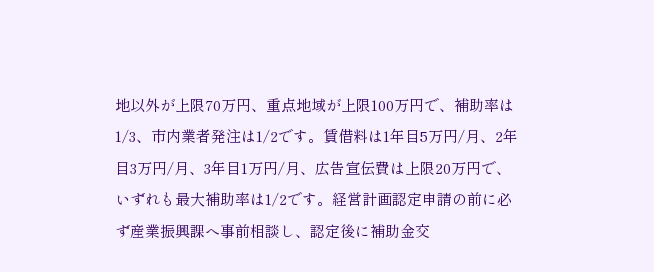地以外が上限70万円、重点地域が上限100万円で、補助率は1/3、市内業者発注は1/2です。賃借料は1年目5万円/月、2年目3万円/月、3年目1万円/月、広告宣伝費は上限20万円で、いずれも最大補助率は1/2です。経営計画認定申請の前に必ず産業振興課へ事前相談し、認定後に補助金交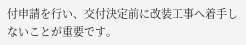付申請を行い、交付決定前に改装工事へ着手しないことが重要です。